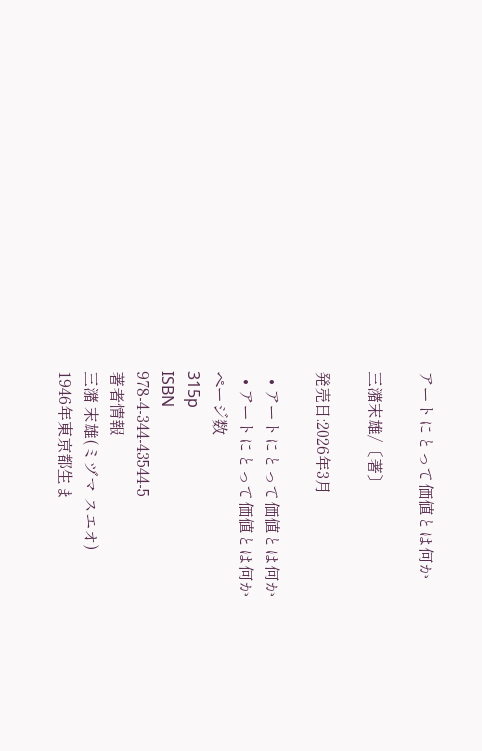アートにとって価値とは何か

三潴末雄/〔著〕

発売日:2026年3月

  • アートにとって価値とは何か
  • アートにとって価値とは何か
ページ数
315p
ISBN
978-4-344-43544-5
著者情報
三潴 末雄(ミヅマ スエオ)
1946年東京都生ま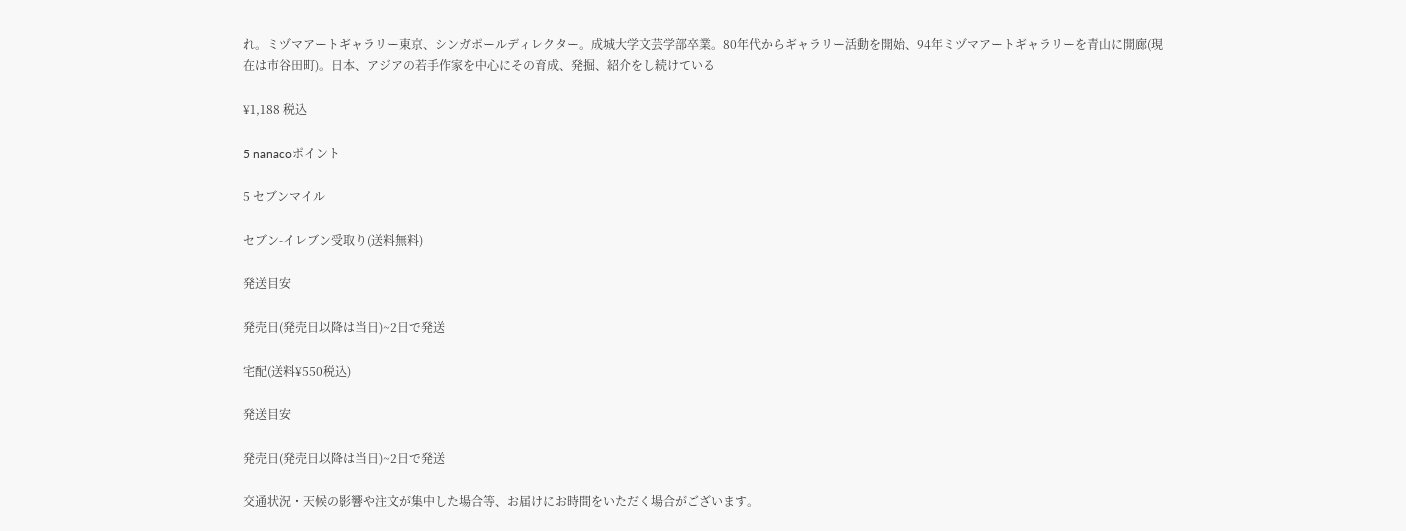れ。ミヅマアートギャラリー東京、シンガポールディレクター。成城大学文芸学部卒業。80年代からギャラリー活動を開始、94年ミヅマアートギャラリーを青山に開廊(現在は市谷田町)。日本、アジアの若手作家を中心にその育成、発掘、紹介をし続けている

¥1,188 税込

5 nanacoポイント

5 セブンマイル

セブン-イレブン受取り(送料無料)

発送目安

発売日(発売日以降は当日)~2日で発送

宅配(送料¥550税込)

発送目安

発売日(発売日以降は当日)~2日で発送

交通状況・天候の影響や注文が集中した場合等、お届けにお時間をいただく場合がございます。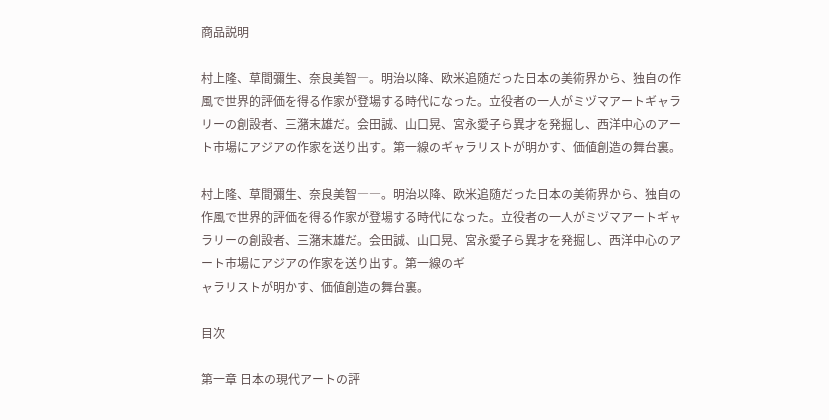商品説明

村上隆、草間彌生、奈良美智―。明治以降、欧米追随だった日本の美術界から、独自の作風で世界的評価を得る作家が登場する時代になった。立役者の一人がミヅマアートギャラリーの創設者、三潴末雄だ。会田誠、山口晃、宮永愛子ら異才を発掘し、西洋中心のアート市場にアジアの作家を送り出す。第一線のギャラリストが明かす、価値創造の舞台裏。

村上隆、草間彌生、奈良美智――。明治以降、欧米追随だった日本の美術界から、独自の作風で世界的評価を得る作家が登場する時代になった。立役者の一人がミヅマアートギャラリーの創設者、三潴末雄だ。会田誠、山口晃、宮永愛子ら異才を発掘し、西洋中心のアート市場にアジアの作家を送り出す。第一線のギ
ャラリストが明かす、価値創造の舞台裏。

目次

第一章 日本の現代アートの評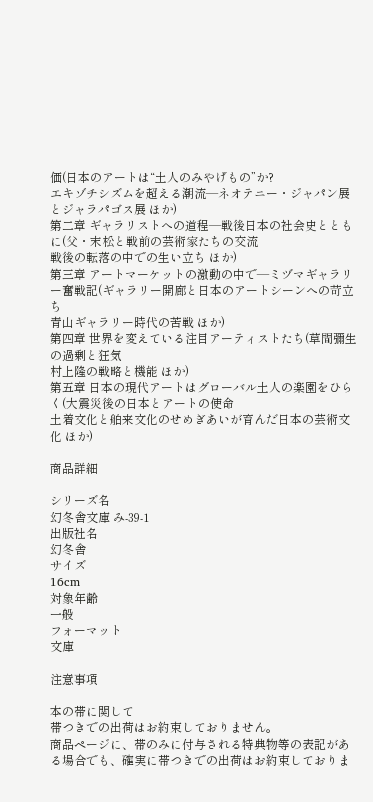価(日本のアートは“土人のみやげもの”か?
エキゾチシズムを超える潮流―ネオテニー・ジャパン展とジャラパゴス展 ほか)
第二章 ギャラリストへの道程―戦後日本の社会史とともに(父・末松と戦前の芸術家たちの交流
戦後の転落の中での生い立ち ほか)
第三章 アートマーケットの激動の中で―ミヅマギャラリー奮戦記(ギャラリー開廊と日本のアートシーンへの苛立ち
青山ギャラリー時代の苦戦 ほか)
第四章 世界を変えている注目アーティストたち(草間彌生の過剰と狂気
村上隆の戦略と機能 ほか)
第五章 日本の現代アートはグローバル土人の楽園をひらく(大震災後の日本とアートの使命
土着文化と舶来文化のせめぎあいが育んだ日本の芸術文化 ほか)

商品詳細

シリーズ名
幻冬舎文庫 み-39-1
出版社名
幻冬舎
サイズ
16cm
対象年齢
一般
フォーマット
文庫

注意事項

本の帯に関して
帯つきでの出荷はお約束しておりません。
商品ページに、帯のみに付与される特典物等の表記がある場合でも、確実に帯つきでの出荷はお約束しておりま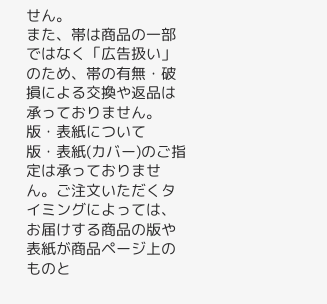せん。
また、帯は商品の一部ではなく「広告扱い」のため、帯の有無・破損による交換や返品は承っておりません。
版・表紙について
版・表紙(カバー)のご指定は承っておりません。ご注文いただくタイミングによっては、お届けする商品の版や表紙が商品ページ上のものと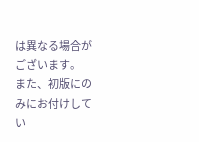は異なる場合がございます。
また、初版にのみにお付けしてい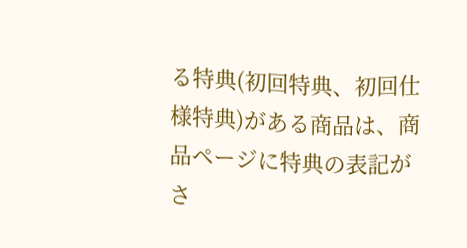る特典(初回特典、初回仕様特典)がある商品は、商品ページに特典の表記がさ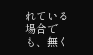れている場合でも、無く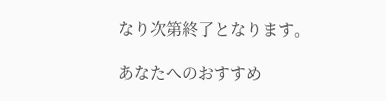なり次第終了となります。

あなたへのおすすめ